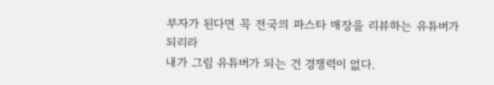부자가 된다면 꼭 전국의 파스타 매장을 리뷰하는 유튜버가 되리라
내가 그림 유튜버가 되는 건 경쟁력이 없다.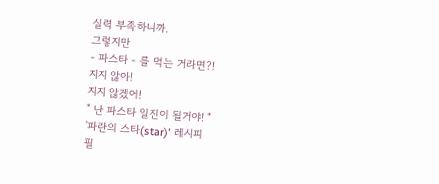실력 부족하니까.
그렇지만
- 파스타 - 를 먹는 거라면?!
지지 않아!
지지 않겠어!
" 난 파스타 일진이 될거야! "
'파란의 스타(star)' 레시피
필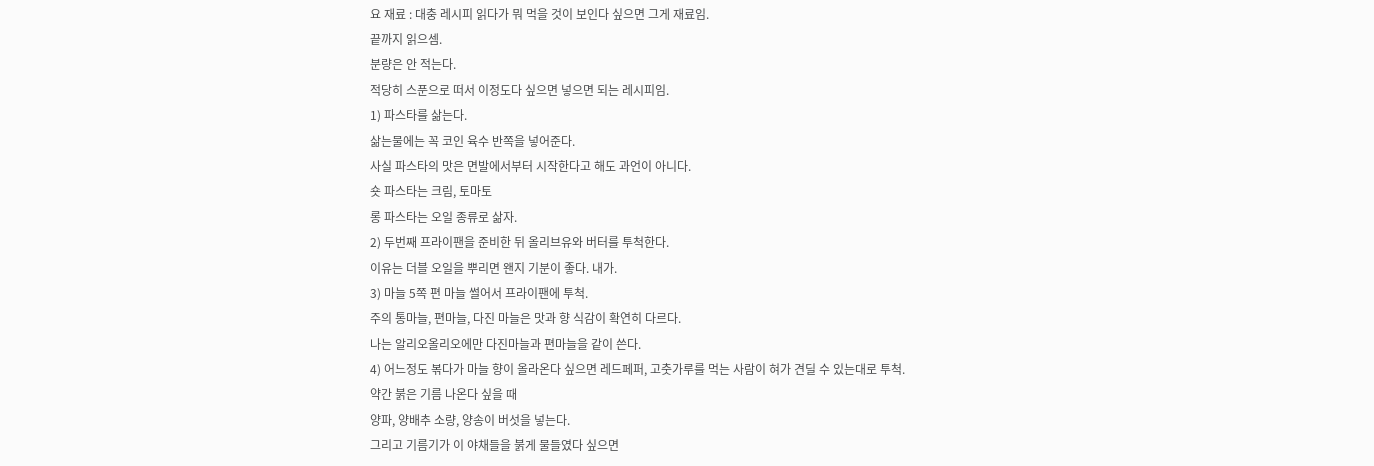요 재료 : 대충 레시피 읽다가 뭐 먹을 것이 보인다 싶으면 그게 재료임.
끝까지 읽으셈.
분량은 안 적는다.
적당히 스푼으로 떠서 이정도다 싶으면 넣으면 되는 레시피임.
1) 파스타를 삶는다.
삶는물에는 꼭 코인 육수 반쪽을 넣어준다.
사실 파스타의 맛은 면발에서부터 시작한다고 해도 과언이 아니다.
숏 파스타는 크림, 토마토
롱 파스타는 오일 종류로 삶자.
2) 두번째 프라이팬을 준비한 뒤 올리브유와 버터를 투척한다.
이유는 더블 오일을 뿌리면 왠지 기분이 좋다. 내가.
3) 마늘 5쪽 편 마늘 썰어서 프라이팬에 투척.
주의 통마늘, 편마늘, 다진 마늘은 맛과 향 식감이 확연히 다르다.
나는 알리오올리오에만 다진마늘과 편마늘을 같이 쓴다.
4) 어느정도 볶다가 마늘 향이 올라온다 싶으면 레드페퍼, 고춧가루를 먹는 사람이 혀가 견딜 수 있는대로 투척.
약간 붉은 기름 나온다 싶을 때
양파, 양배추 소량, 양송이 버섯을 넣는다.
그리고 기름기가 이 야채들을 붉게 물들였다 싶으면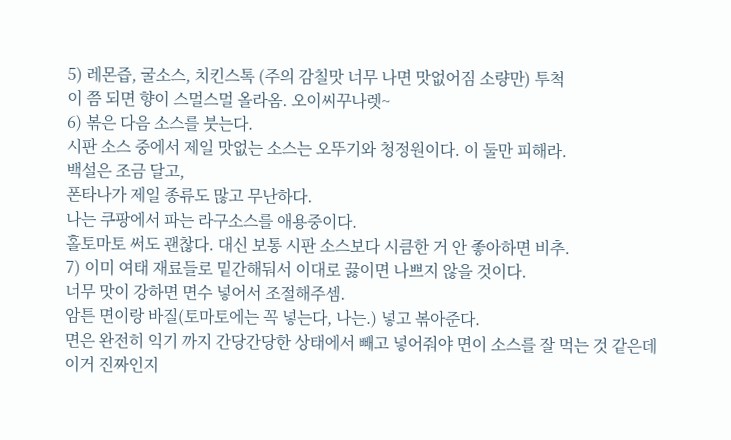5) 레몬즙, 굴소스, 치킨스톡 (주의 감칠맛 너무 나면 맛없어짐 소량만) 투척
이 쯤 되면 향이 스멀스멀 올라옴. 오이씨꾸나렛~
6) 볶은 다음 소스를 붓는다.
시판 소스 중에서 제일 맛없는 소스는 오뚜기와 청정원이다. 이 둘만 피해라.
백설은 조금 달고,
폰타나가 제일 종류도 많고 무난하다.
나는 쿠팡에서 파는 라구소스를 애용중이다.
홀토마토 써도 괜찮다. 대신 보통 시판 소스보다 시큼한 거 안 좋아하면 비추.
7) 이미 여태 재료들로 밑간해둬서 이대로 끓이면 나쁘지 않을 것이다.
너무 맛이 강하면 면수 넣어서 조절해주셈.
암튼 면이랑 바질(토마토에는 꼭 넣는다, 나는.) 넣고 볶아준다.
면은 완전히 익기 까지 간당간당한 상태에서 빼고 넣어줘야 면이 소스를 잘 먹는 것 같은데
이거 진짜인지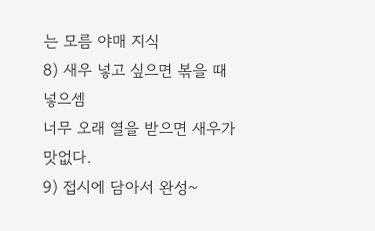는 모름 야매 지식
8) 새우 넣고 싶으면 볶을 때 넣으셈
너무 오래 열을 받으면 새우가 맛없다.
9) 접시에 담아서 완성~